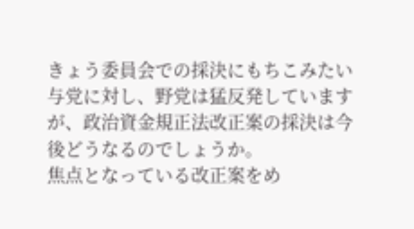きょう委員会での採決にもちこみたい与党に対し、野党は猛反発していますが、政治資金規正法改正案の採決は今後どうなるのでしょうか。
焦点となっている改正案をめ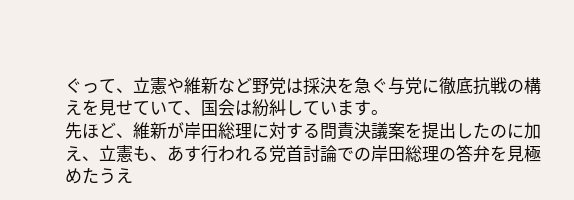ぐって、立憲や維新など野党は採決を急ぐ与党に徹底抗戦の構えを見せていて、国会は紛糾しています。
先ほど、維新が岸田総理に対する問責決議案を提出したのに加え、立憲も、あす行われる党首討論での岸田総理の答弁を見極めたうえ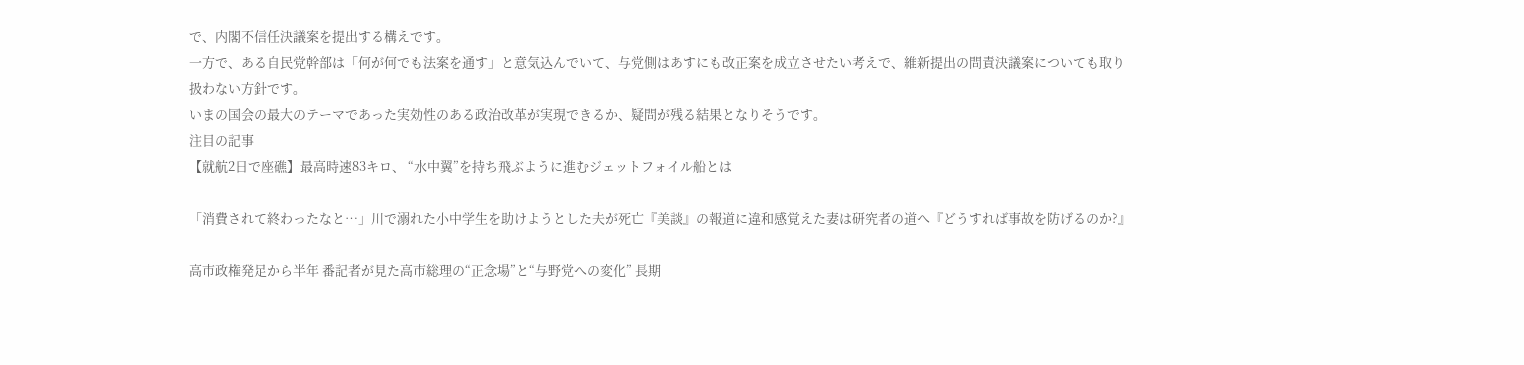で、内閣不信任決議案を提出する構えです。
一方で、ある自民党幹部は「何が何でも法案を通す」と意気込んでいて、与党側はあすにも改正案を成立させたい考えで、維新提出の問責決議案についても取り扱わない方針です。
いまの国会の最大のテーマであった実効性のある政治改革が実現できるか、疑問が残る結果となりそうです。
注目の記事
【就航2日で座礁】最高時速83キロ、 “水中翼”を持ち飛ぶように進むジェットフォイル船とは

「消費されて終わったなと…」川で溺れた小中学生を助けようとした夫が死亡『美談』の報道に違和感覚えた妻は研究者の道へ『どうすれば事故を防げるのか?』

高市政権発足から半年 番記者が見た高市総理の“正念場”と“与野党への変化” 長期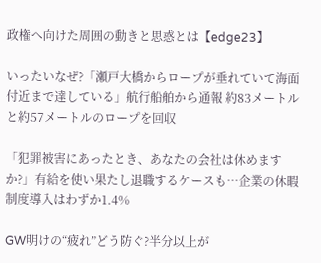政権へ向けた周囲の動きと思惑とは【edge23】

いったいなぜ?「瀬戸大橋からロープが垂れていて海面付近まで達している」航行船舶から通報 約83メートルと約57メートルのロープを回収

「犯罪被害にあったとき、あなたの会社は休めますか?」有給を使い果たし退職するケースも…企業の休暇制度導入はわずか1.4%

GW明けの“疲れ”どう防ぐ?半分以上が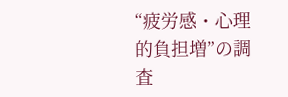“疲労感・心理的負担増”の調査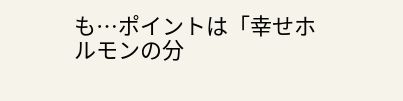も…ポイントは「幸せホルモンの分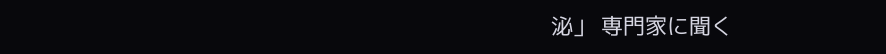泌」 専門家に聞く